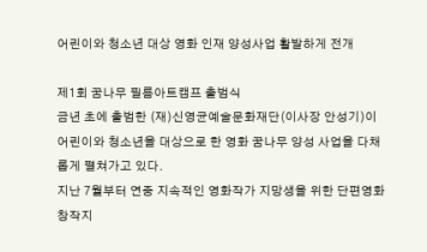어린이와 청소년 대상 영화 인재 양성사업 활발하게 전개

제1회 꿈나무 필름아트캠프 출범식
금년 초에 출범한 (재)신영균예술문화재단(이사장 안성기)이 어린이와 청소년을 대상으로 한 영화 꿈나무 양성 사업을 다채롭게 펼쳐가고 있다.
지난 7월부터 연중 지속적인 영화작가 지망생을 위한 단편영화 창작지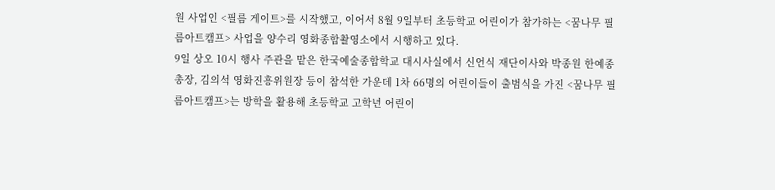원 사업인 <필름 게이트>를 시작했고, 이어서 8월 9일부터 초등학교 어린이가 참가하는 <꿈나무 필름아트캠프> 사업을 양수리 영화종합촬영소에서 시행하고 있다.
9일 상오 10시 행사 주관을 맡은 한국예술종합학교 대시사실에서 신언식 재단이사와 박종원 한예종 총장, 김의석 영화진흥위원장 등이 참석한 가운데 1차 66명의 어린이들이 출범식을 가진 <꿈나무 필름아트캠프>는 방학을 활용해 초등학교 고학년 어린이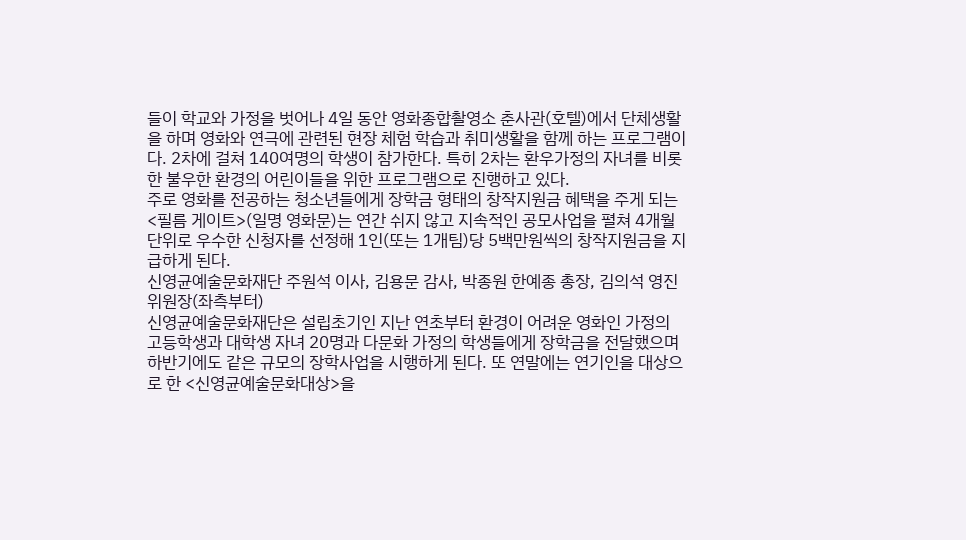들이 학교와 가정을 벗어나 4일 동안 영화종합촬영소 춘사관(호텔)에서 단체생활을 하며 영화와 연극에 관련된 현장 체험 학습과 취미생활을 함께 하는 프로그램이다. 2차에 걸쳐 140여명의 학생이 참가한다. 특히 2차는 환우가정의 자녀를 비롯한 불우한 환경의 어린이들을 위한 프로그램으로 진행하고 있다.
주로 영화를 전공하는 청소년들에게 장학금 형태의 창작지원금 혜택을 주게 되는 <필름 게이트>(일명 영화문)는 연간 쉬지 않고 지속적인 공모사업을 펼쳐 4개월 단위로 우수한 신청자를 선정해 1인(또는 1개팀)당 5백만원씩의 창작지원금을 지급하게 된다.
신영균예술문화재단 주원석 이사, 김용문 감사, 박종원 한예종 총장, 김의석 영진위원장(좌측부터)
신영균예술문화재단은 설립초기인 지난 연초부터 환경이 어려운 영화인 가정의 고등학생과 대학생 자녀 20명과 다문화 가정의 학생들에게 장학금을 전달했으며 하반기에도 같은 규모의 장학사업을 시행하게 된다. 또 연말에는 연기인을 대상으로 한 <신영균예술문화대상>을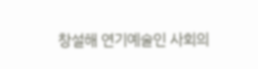창설해 연기예술인 사회의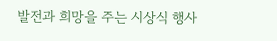발전과 희망을 주는 시상식 행사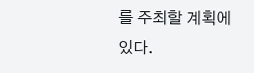를 주최할 계획에 있다.